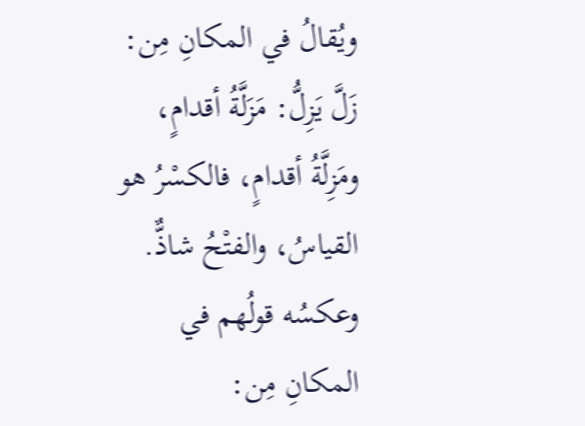ويُقالُ في المكانِ مِن: زَلَّ يَزِلُّ: مَزَلَّةُ أقدامٍ، ومَزِلَّةُ أقدامٍ، فالكسْرُ هو القياسُ، والفتْحُ شاذٌّ.
وعكسُه قولُهم في المكانِ مِن: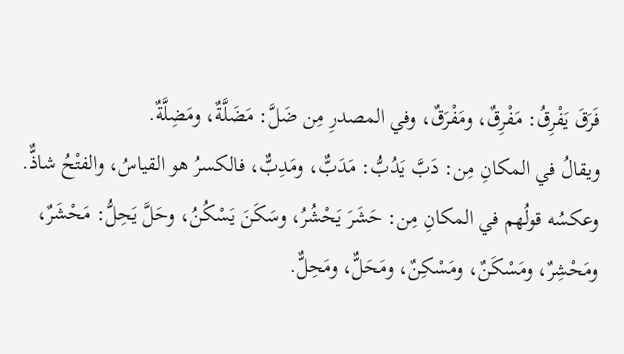فَرَقَ يَفْرِقُ: مَفْرِقٌ، ومَفْرَقٌ، وفي المصدرِ مِن ضَلَّ: مَضَلَّةٌ، ومَضِلَّةٌ.
ويقالُ في المكانِ مِن: دَبَّ يَدُبُّ: مَدَبٌّ، ومَدِبٌّ، فالكسرُ هو القياسُ، والفتْحُ شاذٌّ.
وعكسُه قولُهم في المكانِ مِن: حَشَرَ يَحْشُرُ، وسَكَنَ يَسْكُنُ، وحَلَّ يَحِلُّ: مَحْشَرٌ، ومَحْشِرٌ، ومَسْكَنٌ، ومَسْكِنٌ، ومَحَلٌّ، ومَحِلٌّ.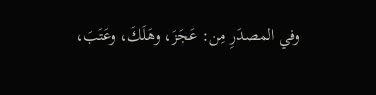وفي المصدَرِ مِن: عَجَزَ، وهَلَكَ، وعَتَبَ،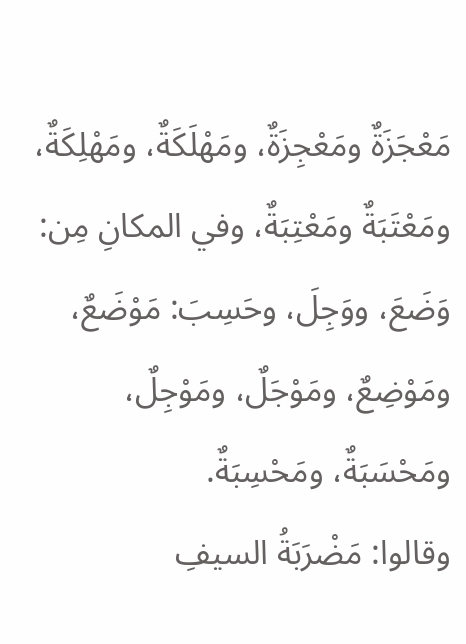مَعْجَزَةٌ ومَعْجِزَةٌ، ومَهْلَكَةٌ، ومَهْلِكَةٌ، ومَعْتَبَةٌ ومَعْتِبَةٌ، وفي المكانِ مِن: وَضَعَ، ووَجِلَ، وحَسِبَ: مَوْضَعٌ، ومَوْضِعٌ، ومَوْجَلٌ، ومَوْجِلٌ، ومَحْسَبَةٌ، ومَحْسِبَةٌ.
وقالوا: مَضْرَبَةُ السيفِ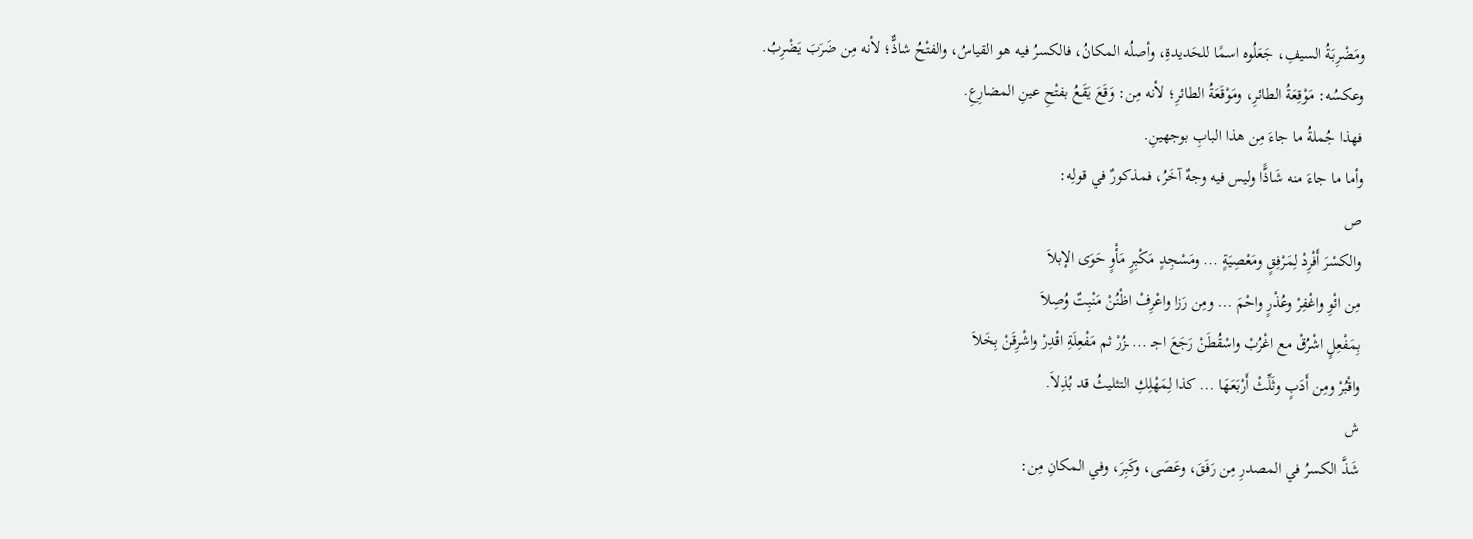ومَضْرِبَةُ السيفِ، جَعَلُوه اسمًا للحَديدةِ، وأصلُه المكانُ، فالكسرُ فيه هو القياسُ، والفتْحُ شاذٌّ؛ لأنه مِن ضَرَبَ يَضْرِبُ.
وعكسُه: مَوْقِعَةُ الطائرِ، ومَوْقَعَةُ الطائرِ؛ لأنه مِن: وَقَعَ يَقَعُ بفتْحِ عينِ المضارِعِ.
فهذا جُملةُ ما جاءَ مِن هذا البابِ بوجهينِ.
وأما ما جاءَ منه شَاذًّا وليس فيه وجهٌ آخَرُ، فمذكورٌ في قولِه:
ص
والكسْرَ أَفْرِدْ لِمَرْفِقٍ ومَعْصِيَةٍ ... ومَسْجِدٍ مَكْبِرٍ مَأْوٍ حَوَى الإبلاَ
مِن ائْوِ واغْفِرْ وعُذْرٍ واحْمَ ... ومِن رَزا واعْرِفْ اظْنُنْ مَنْبِتٌ وُصِلاَ
بِمَفْعِلٍ اشْرُقْ مع اغْرُبْ واسْقُطَنْ رَجَعَ اجـ ... ـزُرْ ثم مَفْعِلَةِ اقْدِرْ واشْرِقَنْ بِخَلاَ
واقْبُرْ ومِن أَدَبٍ وثَلِّثْ أَرْبَعَهَا ... كذا لِمَهْلِكِ التثليثُ قد بُذِلاَ.
ش
شَذَّ الكسرُ في المصدرِ مِن رَفَقَ، وعَصَى، وكَبِرَ، وفي المكانِ مِن: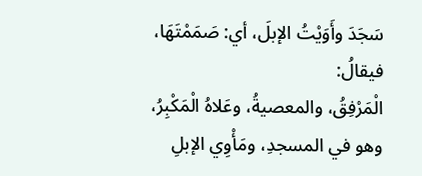سَجَدَ وأَوَيْتُ الإبلَ، أي: صَمَمْتَهَا، فيقالُ:
الْمَرْفِقُ، والمعصيةُ، وعَلاهُ الْمَكْبِرُ، وهو في المسجدِ، ومَأْوِي الإبلِ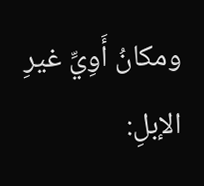ومكانُ أَوِيِّ غيرِ الإبلِ: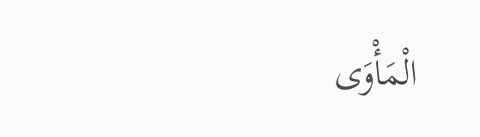الْمَأْوَى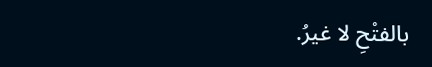بالفتْحِ لا غيرُ.